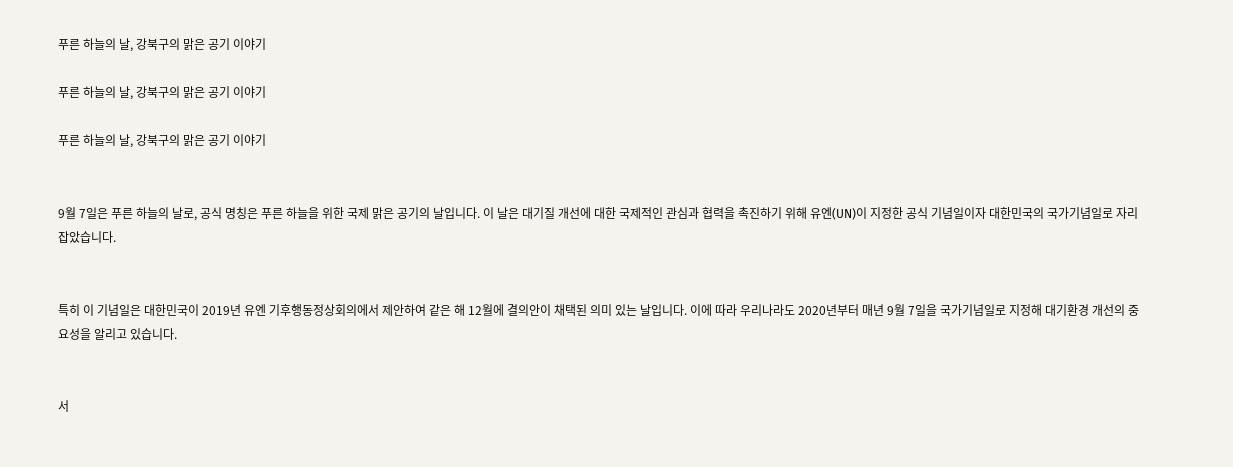푸른 하늘의 날, 강북구의 맑은 공기 이야기

푸른 하늘의 날, 강북구의 맑은 공기 이야기

푸른 하늘의 날, 강북구의 맑은 공기 이야기


9월 7일은 푸른 하늘의 날로, 공식 명칭은 푸른 하늘을 위한 국제 맑은 공기의 날입니다. 이 날은 대기질 개선에 대한 국제적인 관심과 협력을 촉진하기 위해 유엔(UN)이 지정한 공식 기념일이자 대한민국의 국가기념일로 자리 잡았습니다.


특히 이 기념일은 대한민국이 2019년 유엔 기후행동정상회의에서 제안하여 같은 해 12월에 결의안이 채택된 의미 있는 날입니다. 이에 따라 우리나라도 2020년부터 매년 9월 7일을 국가기념일로 지정해 대기환경 개선의 중요성을 알리고 있습니다.


서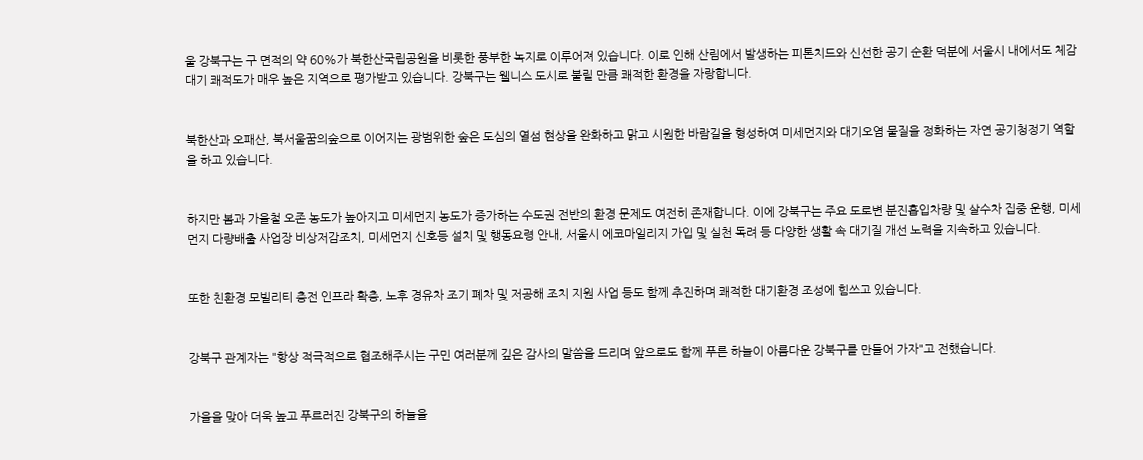울 강북구는 구 면적의 약 60%가 북한산국립공원을 비롯한 풍부한 녹지로 이루어져 있습니다. 이로 인해 산림에서 발생하는 피톤치드와 신선한 공기 순환 덕분에 서울시 내에서도 체감 대기 쾌적도가 매우 높은 지역으로 평가받고 있습니다. 강북구는 웰니스 도시로 불릴 만큼 쾌적한 환경을 자랑합니다.


북한산과 오패산, 북서울꿈의숲으로 이어지는 광범위한 숲은 도심의 열섬 현상을 완화하고 맑고 시원한 바람길을 형성하여 미세먼지와 대기오염 물질을 정화하는 자연 공기청정기 역할을 하고 있습니다.


하지만 봄과 가을철 오존 농도가 높아지고 미세먼지 농도가 증가하는 수도권 전반의 환경 문제도 여전히 존재합니다. 이에 강북구는 주요 도로변 분진흡입차량 및 살수차 집중 운행, 미세먼지 다량배출 사업장 비상저감조치, 미세먼지 신호등 설치 및 행동요령 안내, 서울시 에코마일리지 가입 및 실천 독려 등 다양한 생활 속 대기질 개선 노력을 지속하고 있습니다.


또한 친환경 모빌리티 충전 인프라 확충, 노후 경유차 조기 폐차 및 저공해 조치 지원 사업 등도 함께 추진하며 쾌적한 대기환경 조성에 힘쓰고 있습니다.


강북구 관계자는 "항상 적극적으로 협조해주시는 구민 여러분께 깊은 감사의 말씀을 드리며 앞으로도 함께 푸른 하늘이 아름다운 강북구를 만들어 가자"고 전했습니다.


가을을 맞아 더욱 높고 푸르러진 강북구의 하늘을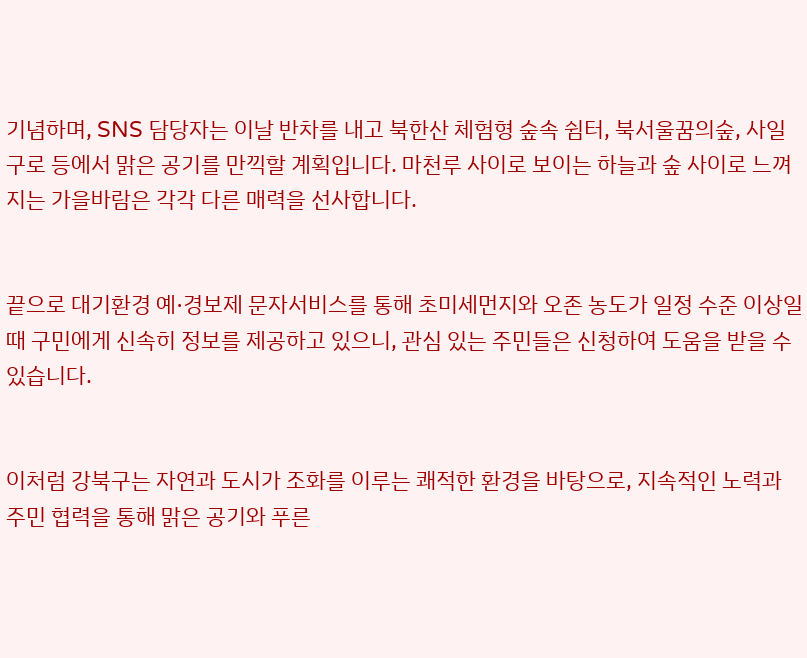기념하며, SNS 담당자는 이날 반차를 내고 북한산 체험형 숲속 쉼터, 북서울꿈의숲, 사일구로 등에서 맑은 공기를 만끽할 계획입니다. 마천루 사이로 보이는 하늘과 숲 사이로 느껴지는 가을바람은 각각 다른 매력을 선사합니다.


끝으로 대기환경 예·경보제 문자서비스를 통해 초미세먼지와 오존 농도가 일정 수준 이상일 때 구민에게 신속히 정보를 제공하고 있으니, 관심 있는 주민들은 신청하여 도움을 받을 수 있습니다.


이처럼 강북구는 자연과 도시가 조화를 이루는 쾌적한 환경을 바탕으로, 지속적인 노력과 주민 협력을 통해 맑은 공기와 푸른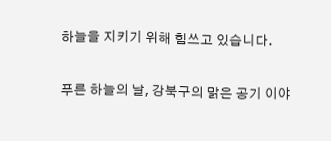하늘을 지키기 위해 힘쓰고 있습니다.

푸른 하늘의 날, 강북구의 맑은 공기 이야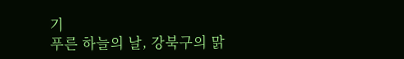기
푸른 하늘의 날, 강북구의 맑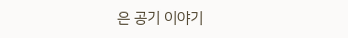은 공기 이야기